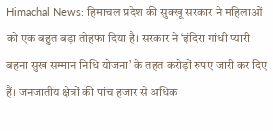Himachal News: हिमाचल प्रदेश की सुक्खू सरकार ने महिलाओं को एक बहुत बड़ा तोहफा दिया है। सरकार ने ‘इंदिरा गांधी प्यारी बहना सुख सम्मान निधि योजना’ के तहत करोड़ों रुपए जारी कर दिए हैं। जनजातीय क्षेत्रों की पांच हजार से अधिक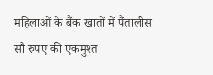महिलाओं के बैंक खातों में पैंतालीस सौ रुपए की एकमुश्त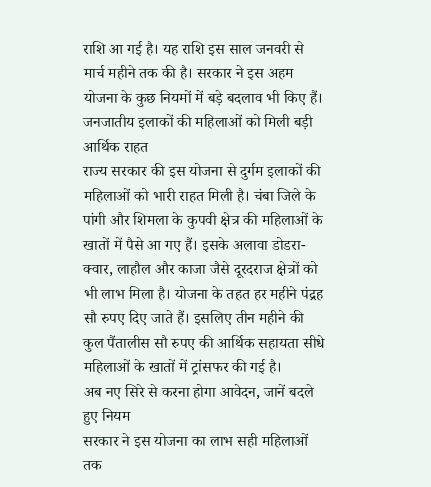राशि आ गई है। यह राशि इस साल जनवरी से मार्च महीने तक की है। सरकार ने इस अहम योजना के कुछ नियमों में बड़े बदलाव भी किए हैं।
जनजातीय इलाकों की महिलाओं को मिली बड़ी आर्थिक राहत
राज्य सरकार की इस योजना से दुर्गम इलाकों की महिलाओं को भारी राहत मिली है। चंबा जिले के पांगी और शिमला के कुपवी क्षेत्र की महिलाओं के खातों में पैसे आ गए हैं। इसके अलावा डोडरा-क्वार, लाहौल और काजा जैसे दूरदराज क्षेत्रों को भी लाभ मिला है। योजना के तहत हर महीने पंद्रह सौ रुपए दिए जाते हैं। इसलिए तीन महीने की कुल पैंतालीस सौ रुपए की आर्थिक सहायता सीधे महिलाओं के खातों में ट्रांसफर की गई है।
अब नए सिरे से करना होगा आवेदन, जानें बदले हुए नियम
सरकार ने इस योजना का लाभ सही महिलाओं तक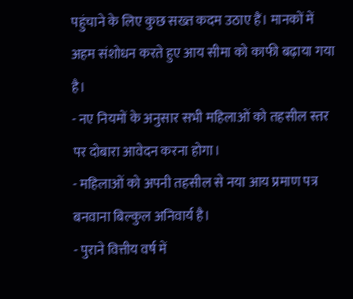पहुंचाने के लिए कुछ सख्त कदम उठाए हैं। मानकों में अहम संशोधन करते हुए आय सीमा को काफी बढ़ाया गया है।
- नए नियमों के अनुसार सभी महिलाओं को तहसील स्तर पर दोबारा आवेदन करना होगा।
- महिलाओं को अपनी तहसील से नया आय प्रमाण पत्र बनवाना बिल्कुल अनिवार्य है।
- पुराने वित्तीय वर्ष में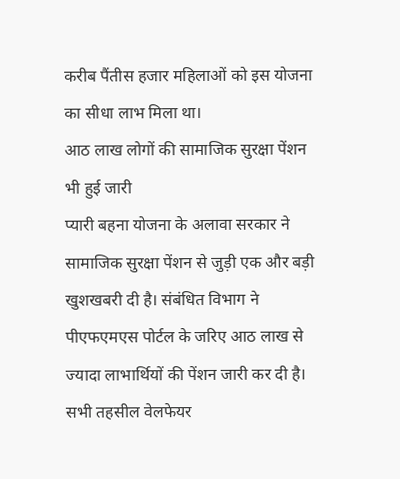करीब पैंतीस हजार महिलाओं को इस योजना का सीधा लाभ मिला था।
आठ लाख लोगों की सामाजिक सुरक्षा पेंशन भी हुई जारी
प्यारी बहना योजना के अलावा सरकार ने सामाजिक सुरक्षा पेंशन से जुड़ी एक और बड़ी खुशखबरी दी है। संबंधित विभाग ने पीएफएमएस पोर्टल के जरिए आठ लाख से ज्यादा लाभार्थियों की पेंशन जारी कर दी है। सभी तहसील वेलफेयर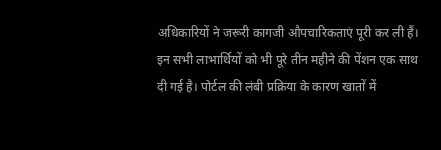अधिकारियों ने जरूरी कागजी औपचारिकताएं पूरी कर ली हैं। इन सभी लाभार्थियों को भी पूरे तीन महीने की पेंशन एक साथ दी गई है। पोर्टल की लंबी प्रक्रिया के कारण खातों में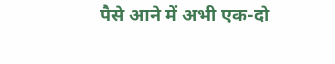पैसे आने में अभी एक-दो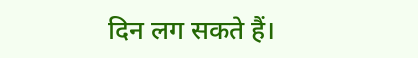दिन लग सकते हैं।